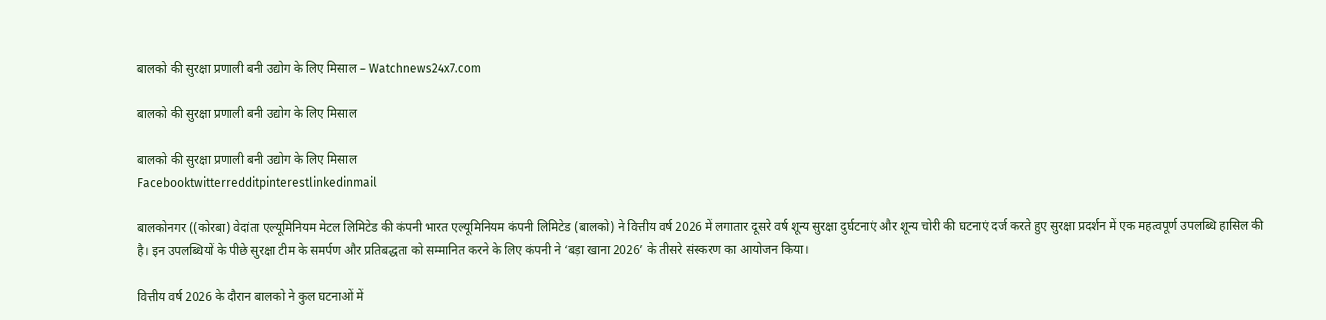बालको की सुरक्षा प्रणाली बनी उद्योग के लिए मिसाल – Watchnews24x7.com

बालको की सुरक्षा प्रणाली बनी उद्योग के लिए मिसाल

बालको की सुरक्षा प्रणाली बनी उद्योग के लिए मिसाल
Facebooktwitterredditpinterestlinkedinmail

बालकोनगर ((कोरबा) वेदांता एल्यूमिनियम मेटल लिमिटेड की कंपनी भारत एल्यूमिनियम कंपनी लिमिटेड (बालको) ने वित्तीय वर्ष 2026 में लगातार दूसरे वर्ष शून्य सुरक्षा दुर्घटनाएं और शून्य चोरी की घटनाएं दर्ज करते हुए सुरक्षा प्रदर्शन में एक महत्वपूर्ण उपलब्धि हासिल की है। इन उपलब्धियों के पीछे सुरक्षा टीम के समर्पण और प्रतिबद्धता को सम्मानित करने के लिए कंपनी ने ‘बड़ा खाना 2026’ के तीसरे संस्करण का आयोजन किया।

वित्तीय वर्ष 2026 के दौरान बालको ने कुल घटनाओं में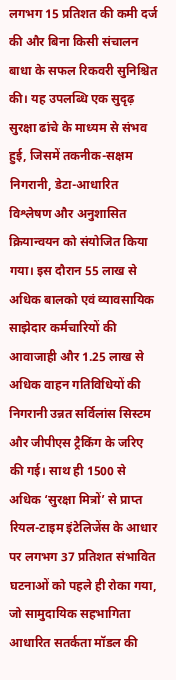लगभग 15 प्रतिशत की कमी दर्ज की और बिना किसी संचालन बाधा के सफल रिकवरी सुनिश्चित की। यह उपलब्धि एक सुदृढ़ सुरक्षा ढांचे के माध्यम से संभव हुई, जिसमें तकनीक-सक्षम निगरानी, डेटा-आधारित विश्लेषण और अनुशासित क्रियान्वयन को संयोजित किया गया। इस दौरान 55 लाख से अधिक बालको एवं व्यावसायिक साझेदार कर्मचारियों की आवाजाही और 1.25 लाख से अधिक वाहन गतिविधियों की निगरानी उन्नत सर्विलांस सिस्टम और जीपीएस ट्रैकिंग के जरिए की गई। साथ ही 1500 से अधिक ‘सुरक्षा मित्रों’ से प्राप्त रियल-टाइम इंटेलिजेंस के आधार पर लगभग 37 प्रतिशत संभावित घटनाओं को पहले ही रोका गया, जो सामुदायिक सहभागिता आधारित सतर्कता मॉडल की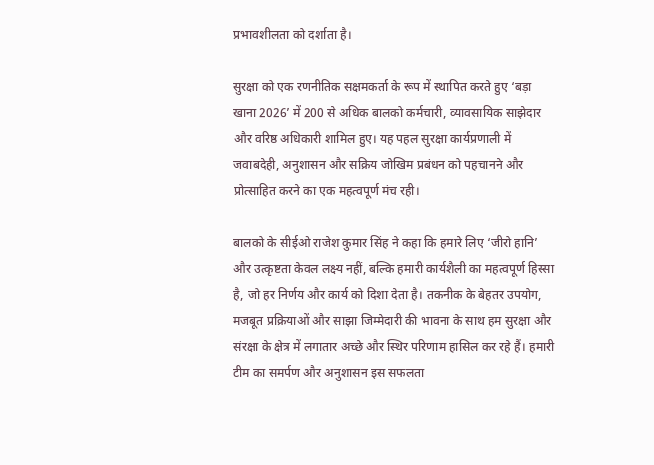प्रभावशीलता को दर्शाता है।

सुरक्षा को एक रणनीतिक सक्षमकर्ता के रूप में स्थापित करते हुए ‘बड़ा खाना 2026’ में 200 से अधिक बालको कर्मचारी, व्यावसायिक साझेदार और वरिष्ठ अधिकारी शामिल हुए। यह पहल सुरक्षा कार्यप्रणाली में जवाबदेही, अनुशासन और सक्रिय जोखिम प्रबंधन को पहचानने और प्रोत्साहित करने का एक महत्वपूर्ण मंच रही।

बालको के सीईओ राजेश कुमार सिंह ने कहा कि हमारे लिए ‘जीरो हानि’ और उत्कृष्टता केवल लक्ष्य नहीं, बल्कि हमारी कार्यशैली का महत्वपूर्ण हिस्सा है, जो हर निर्णय और कार्य को दिशा देता है। तकनीक के बेहतर उपयोग, मजबूत प्रक्रियाओं और साझा जिम्मेदारी की भावना के साथ हम सुरक्षा और संरक्षा के क्षेत्र में लगातार अच्छे और स्थिर परिणाम हासिल कर रहे हैं। हमारी टीम का समर्पण और अनुशासन इस सफलता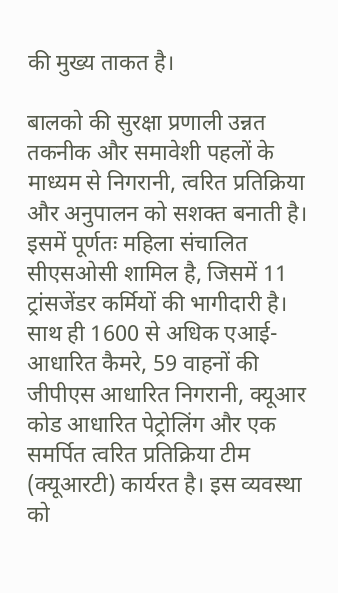की मुख्य ताकत है।

बालको की सुरक्षा प्रणाली उन्नत तकनीक और समावेशी पहलों के माध्यम से निगरानी, त्वरित प्रतिक्रिया और अनुपालन को सशक्त बनाती है। इसमें पूर्णतः महिला संचालित सीएसओसी शामिल है, जिसमें 11 ट्रांसजेंडर कर्मियों की भागीदारी है। साथ ही 1600 से अधिक एआई-आधारित कैमरे, 59 वाहनों की जीपीएस आधारित निगरानी, क्यूआर कोड आधारित पेट्रोलिंग और एक समर्पित त्वरित प्रतिक्रिया टीम (क्यूआरटी) कार्यरत है। इस व्यवस्था को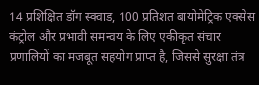14 प्रशिक्षित डॉग स्क्वाड, 100 प्रतिशत बायोमेट्रिक एक्सेस कंट्रोल और प्रभावी समन्वय के लिए एकीकृत संचार प्रणालियों का मजबूत सहयोग प्राप्त है, जिससे सुरक्षा तंत्र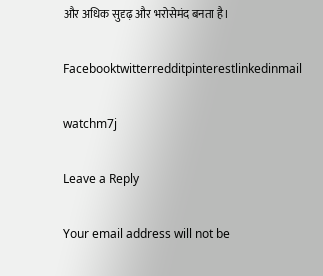और अधिक सुदृढ़ और भरोसेमंद बनता है।

Facebooktwitterredditpinterestlinkedinmail

watchm7j

Leave a Reply

Your email address will not be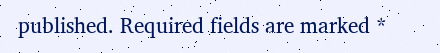published. Required fields are marked *